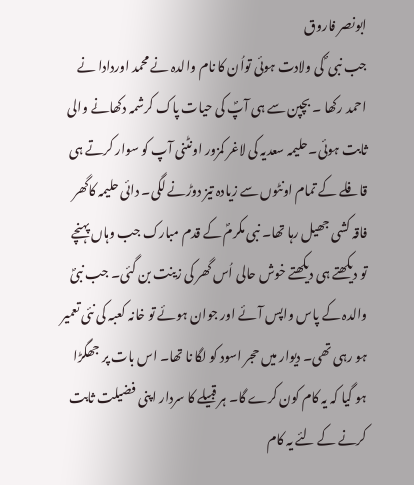ابونصر فاروق
جب نبی ؐ کی ولادت ہوئی تواُن کا نام والدہ نے محمد اوردادا نے احمد رکھا ۔ بچپن سے ہی آپؐ کی حیات پاک کرشمہ دکھانے والی ثابت ہوئی۔حلیمہ سعدیہ کی لاغر کمزور اونٹنی آپ کو سوار کرتے ہی قافلے کے تمام اونٹوں سے زیادہ تیز دوڑنے لگی۔ دائی حلیمہ کاگھر فاقہ کشی جھیل رہا تھا۔ نبی مکرمؐ کے قدم مبارک جب وہاں پہنچے تو دیکھتے ہی دیکھتے خوش حالی اُس گھر کی زینت بن گئی۔ جب نبیؐ والدہ کے پاس واپس آئے اور جوان ہوئے تو خانہ کعبہ کی نئی تعمیر ہو رہی تھی۔ دیوار میں حجر اسود کو لگا نا تھا۔ اس بات پر جھگڑا ہو گیا کہ یہ کام کون کرے گا۔ ہر قبیلے کا سردار اپنی فضیلت ثابت کرنے کے لئے یہ کام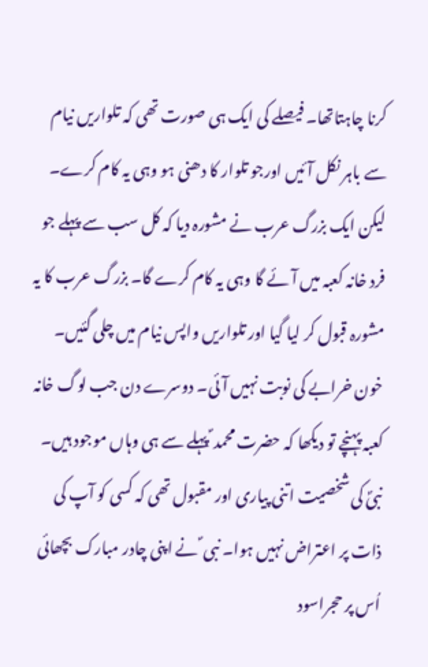کرنا چاہتاتھا۔ فیصلے کی ایک ہی صورت تھی کہ تلواریں نیام سے باہر نکل آئیں اورجو تلوار کا دھنی ہو وہی یہ کام کرے۔ لیکن ایک بزرگ عرب نے مشورہ دیا کہ کل سب سے پہلے جو فرد خانہ کعبہ میں آئے گا وہی یہ کام کرے گا۔ بزرگ عرب کا یہ مشورہ قبول کر لیا گیا اور تلواریں واپس نیام میں چلی گئیں۔ خون خرابے کی نوبت نہیں آئی۔ دوسرے دن جب لوگ خانہ کعبہ پہنچے تو دیکھا کہ حضرت محمد ؐ پہلے سے ہی وہاں موجود ہیں۔ نبیؐ کی شخصیت اتنی پیاری اور مقبول تھی کہ کسی کو آپ کی ذات پر اعتراض نہیں ہوا۔ نبی ؐ نے اپنی چادر مبارک بچھائی اُس پر حجراسود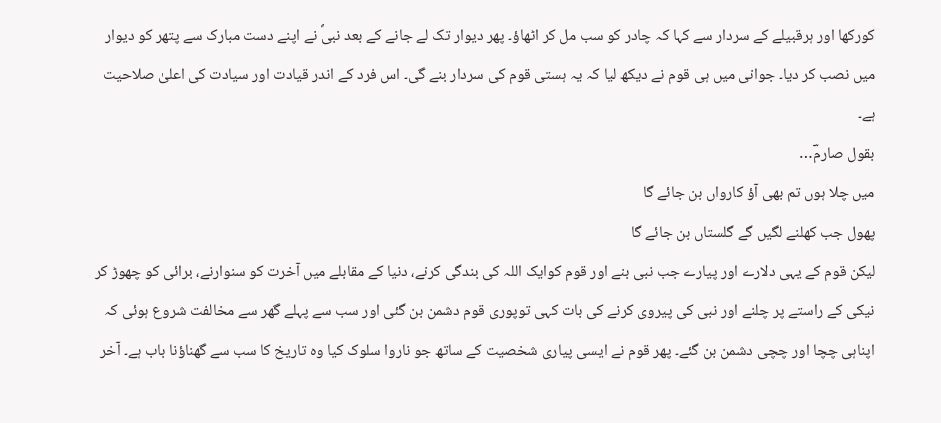کورکھا اور ہرقبیلے کے سردار سے کہا کہ چادر کو سب مل کر اٹھاؤ۔ پھر دیوار تک لے جانے کے بعد نبیؐ نے اپنے دست مبارک سے پتھر کو دیوار میں نصب کر دیا۔ جوانی میں ہی قوم نے دیکھ لیا کہ یہ ہستی قوم کی سردار بنے گی۔ اس فرد کے اندر قیادت اور سیادت کی اعلیٰ صلاحیت ہے۔
بقول صارمؔ…
میں چلا ہوں تم بھی آؤ کارواں بن جائے گا
پھول جب کھلنے لگیں گے گلستاں بن جائے گا
لیکن قوم کے یہی دلارے اور پیارے جب نبی بنے اور قوم کوایک اللہ کی بندگی کرنے، دنیا کے مقابلے میں آخرت کو سنوارنے، برائی کو چھوڑ کر نیکی کے راستے پر چلنے اور نبی کی پیروی کرنے کی بات کہی توپوری قوم دشمن بن گئی اور سب سے پہلے گھر سے مخالفت شروع ہوئی کہ اپناہی چچا اور چچی دشمن بن گئے۔ پھر قوم نے ایسی پیاری شخصیت کے ساتھ جو ناروا سلوک کیا وہ تاریخ کا سب سے گھناؤنا باب ہے۔ آخر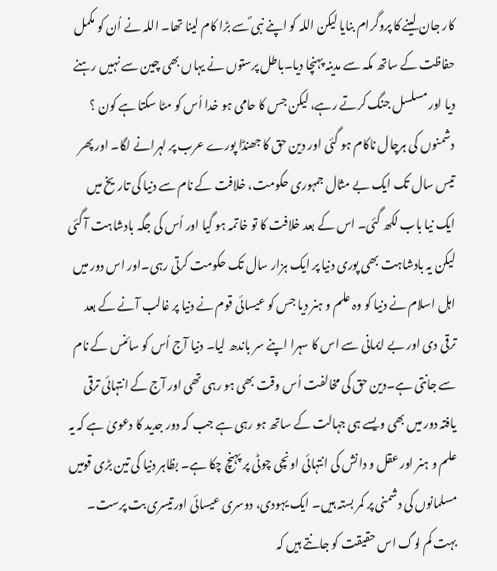کار جان لینے کا پروگرام بنایا لیکن اللہ کو اپنے نبی ؐسے بڑا کام لینا تھا۔ اللہ نے اُن کو مکمل حفاظت کے ساتھ مکہ سے مدینہ پہنچا دیا۔باطل پرستوں نے یہاں بھی چین سے نہیں رہنے دیا اور مسلسل جنگ کرتے رہے، لیکن جس کا حامی ہو خدا اُس کو مٹا سکتا ہے کون ؟ دشمنوں کی ہرچال ناکام ہو گئی اور دین حق کا جھنڈا پورے عرب پر لہرانے لگا۔ اور پھر تیس سال تک ایک بے مثال جمہوری حکومت، خلافت کے نام سے دنیا کی تاریخ میں ایک نیا باب لکھ گئی۔ اس کے بعد خلافت کا تو خاتمہ ہو گیا اور اُس کی جگہ بادشاہت آ گئی لیکن یہ بادشاہت بھی پوری دنیا پر ایک ہزار سال تک حکومت کرتی رہی۔اور اس دور میں اہل اسلام نے دنیا کو وہ علم و ہنر دیا جس کو عیسائی قوم نے دنیا پر غالب آنے کے بعد ترقی دی اور بے ایمانی سے اس کا سہرا اپنے سر باندھ لیا۔ دنیا آج اُس کو سائنس کے نام سے جانتی ہے۔دین حق کی مخالفت اُس وقت بھی ہو رہی تھی اور آج کے انتہائی ترقی یافتہ دور میں بھی ویسے ہی جہالت کے ساتھ ہو رہی ہے جب کہ دور جدید کا دعویٰ ہے کہ یہ علم و ہنر اور عقل و دانش کی انتہائی اونچی چوٹی پر پہنچ چکا ہے۔ بظاہر دنیا کی تین بڑی قومیں مسلمانوں کی دشمنی پر کمر بستہ ہیں۔ ایک یہودی، دوسری عیسائی اورتیسری بت پرست۔ بہت کم لوگ اس حقیقت کو جانتے ہیں کہ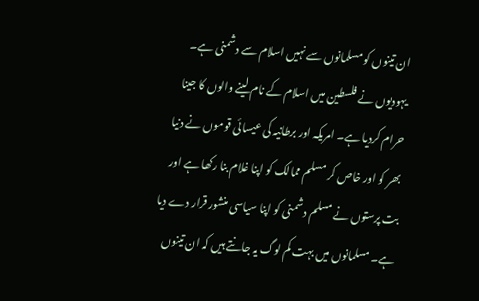ان تینوں کو مسلمانوں سے نہیں اسلام سے دشمنی ہے۔ یہودیوں نے فلسطین میں اسلام کے نام لینے والوں کا جینا حرام کردیا ہے۔ امریکہ اور برطانیہ کی عیسائی قوموں نے دنیا بھر کو اور خاص کر مسلم ممالک کو اپنا غلام بنا رکھا ہے اور بت پرستوں نے مسلم دشمنی کو اپنا سیاسی منشور قرار دے دیا ہے۔ مسلمانوں میں بہت کم لوگ یہ جانتے ہیں کہ ان تینوں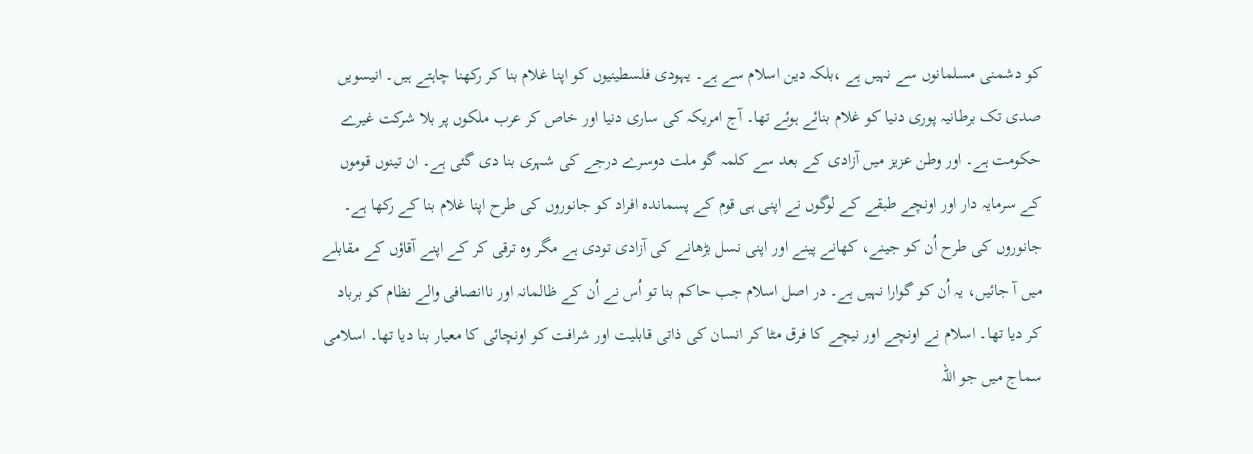کو دشمنی مسلمانوں سے نہیں ہے ،بلکہ دین اسلام سے ہے۔ یہودی فلسطینیوں کو اپنا غلام بنا کر رکھنا چاہتے ہیں۔ انیسویں صدی تک برطانیہ پوری دنیا کو غلام بنائے ہوئے تھا۔ آج امریکہ کی ساری دنیا اور خاص کر عرب ملکوں پر بلا شرکت غیرے حکومت ہے۔ اور وطن عزیز میں آزادی کے بعد سے کلمہ گو ملت دوسرے درجے کی شہری بنا دی گئی ہے۔ ان تینوں قوموں کے سرمایہ دار اور اونچے طبقے کے لوگوں نے اپنی ہی قوم کے پسماندہ افراد کو جانوروں کی طرح اپنا غلام بنا کے رکھا ہے۔ جانوروں کی طرح اُن کو جینے، کھانے پینے اور اپنی نسل بڑھانے کی آزادی تودی ہے مگر وہ ترقی کر کے اپنے آقاؤں کے مقابلے میں آ جائیں، یہ اُن کو گوارا نہیں ہے۔ در اصل اسلام جب حاکم بنا تو اُس نے اُن کے ظالمانہ اور ناانصافی والے نظام کو برباد کر دیا تھا۔ اسلام نے اونچے اور نیچے کا فرق مٹا کر انسان کی ذاتی قابلیت اور شرافت کو اونچائی کا معیار بنا دیا تھا۔ اسلامی سماج میں جو اللہ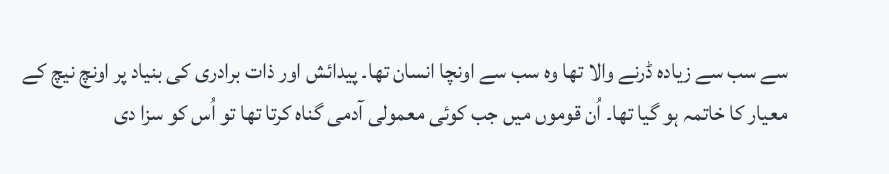سے سب سے زیادہ ڈرنے والا تھا وہ سب سے اونچا انسان تھا۔ پیدائش اور ذات برادری کی بنیاد پر اونچ نیچ کے معیار کا خاتمہ ہو گیا تھا۔ اُن قوموں میں جب کوئی معمولی آدمی گناہ کرتا تھا تو اُس کو سزا دی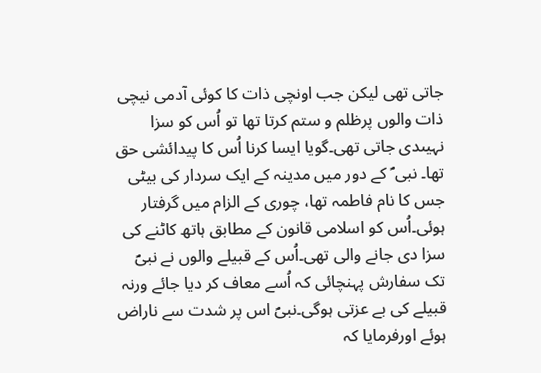جاتی تھی لیکن جب اونچی ذات کا کوئی آدمی نیچی ذات والوں پرظلم و ستم کرتا تھا تو اُس کو سزا نہیںدی جاتی تھی۔گویا ایسا کرنا اُس کا پیدائشی حق تھا۔ نبی ؐ کے دور میں مدینہ کے ایک سردار کی بیٹی جس کا نام فاطمہ تھا، چوری کے الزام میں گرفتار ہوئی۔اُس کو اسلامی قانون کے مطابق ہاتھ کاٹنے کی سزا دی جانے والی تھی۔اُس کے قبیلے والوں نے نبیؐ تک سفارش پہنچائی کہ اُسے معاف کر دیا جائے ورنہ قبیلے کی بے عزتی ہوگی۔نبیؐ اس پر شدت سے ناراض ہوئے اورفرمایا کہ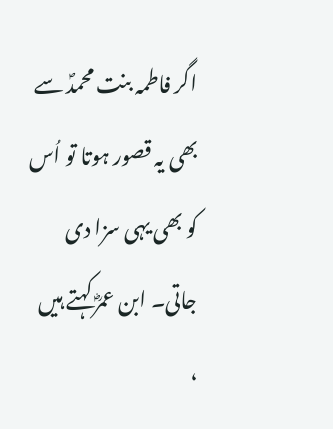اگر فاطمہ بنت محمدؐ سے بھی یہ قصور ہوتا تو اُس کو بھی یہی سزا دی جاتی۔ ابن عمرؓ کہتے ہیں ،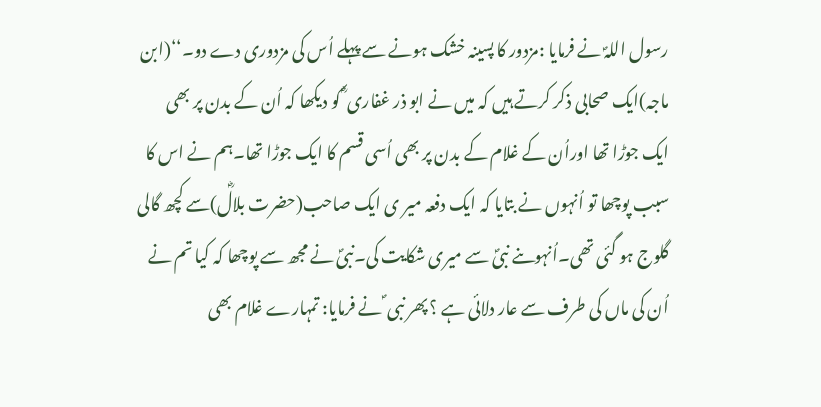رسول اللہؐ نے فرمایا :مزدور کا پسینہ خشک ہونے سے پہلے اُس کی مزدوری دے دو۔‘‘(ابن ماجہ)ایک صحابی ذکر کرتے ہیں کہ میں نے ابو ذر غفاری ؓ کو دیکھا کہ اُن کے بدن پر بھی ایک جوڑا تھا اوراُن کے غلام کے بدن پر بھی اُسی قسم کا ایک جوڑا تھا۔ہم نے اس کا سبب پوچھا تو اُنہوں نے بتایا کہ ایک دفعہ میر ی ایک صاحب(حضرت بلالؓ)سے کچھ گالی گلوج ہو گئی تھی۔اُنہوںنے نبیؐ سے میری شکایت کی۔نبیؐ نے مجھ سے پوچھا کہ کیا تم نے اُن کی ماں کی طرف سے عار دلائی ہے ؟ پھر نبی ؐ نے فرمایا: تمہارے غلام بھی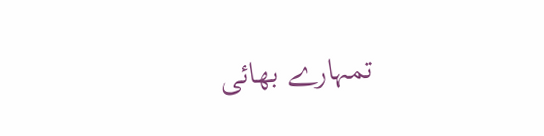تمہارے بھائی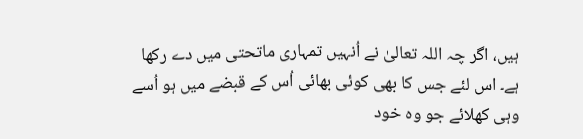ہیں، اگر چہ اللہ تعالیٰ نے اُنہیں تمہاری ماتحتی میں دے رکھا ہے۔ اس لئے جس کا بھی کوئی بھائی اُس کے قبضے میں ہو اُسے وہی کھلائے جو وہ خود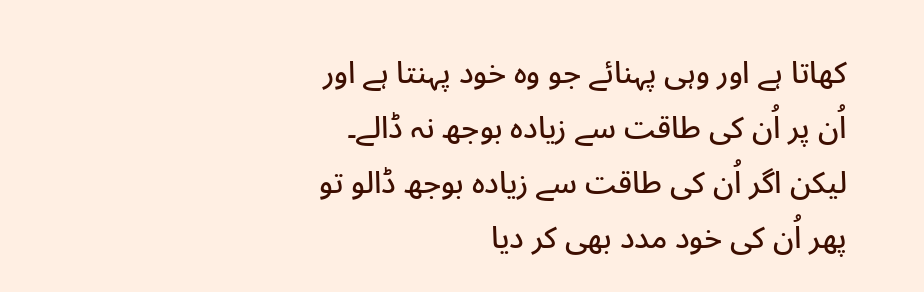کھاتا ہے اور وہی پہنائے جو وہ خود پہنتا ہے اور اُن پر اُن کی طاقت سے زیادہ بوجھ نہ ڈالے۔ لیکن اگر اُن کی طاقت سے زیادہ بوجھ ڈالو تو پھر اُن کی خود مدد بھی کر دیا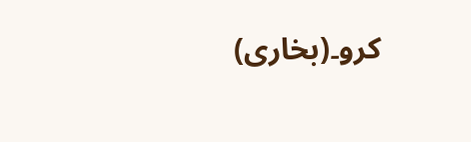کرو۔(بخاری)